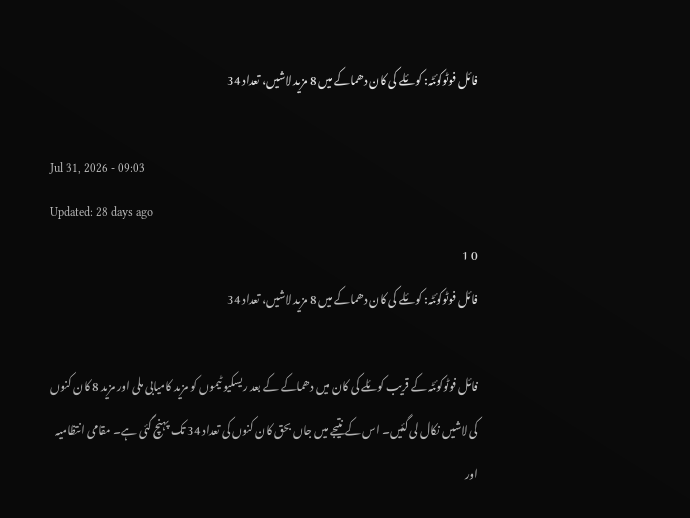فائل فوٹوکوئٹہ: کوئلے کی کان دھماکے میں 8 مزید لاشیں، تعداد 34

Jul 31, 2026 - 09:03
Updated: 28 days ago
0 1
فائل فوٹوکوئٹہ: کوئلے کی کان دھماکے میں 8 مزید لاشیں، تعداد 34

فائل فوٹوکوئٹہ کے قریب کوئلے کی کان میں دھماکے کے بعد ریسکیو ٹیموں کو مزید کامیابی ملی اور مزید 8 کان کنوں کی لاشیں نکال لی گئیں۔ اس کے نتیجے میں جاں بحق کان کنوں کی تعداد 34 تک پہنچ گئی ہے۔ مقامی انتظامیہ اور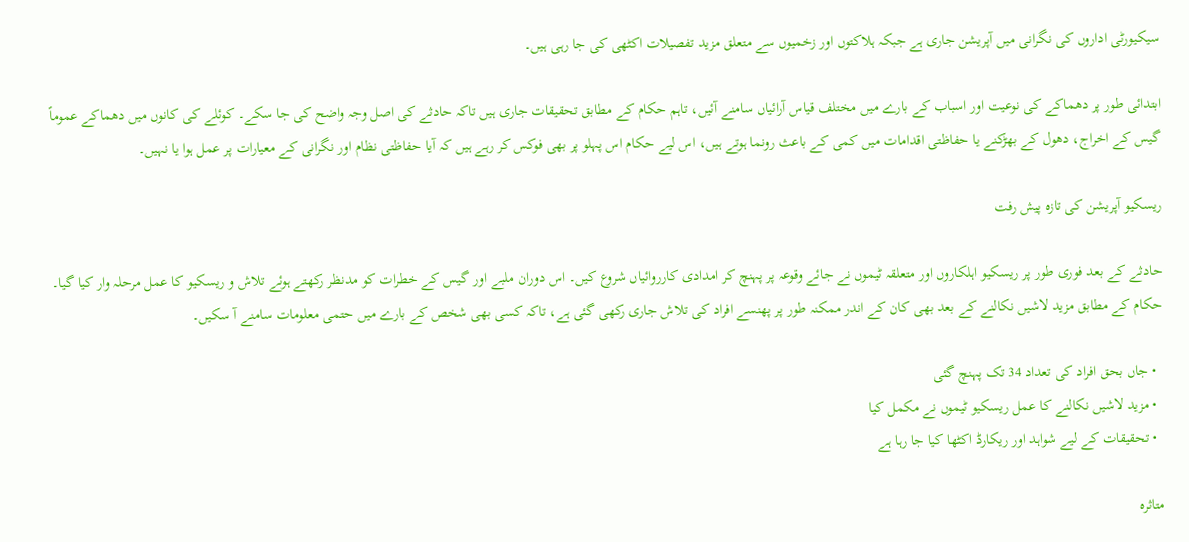سیکیورٹی اداروں کی نگرانی میں آپریشن جاری ہے جبکہ ہلاکتوں اور زخمیوں سے متعلق مزید تفصیلات اکٹھی کی جا رہی ہیں۔

ابتدائی طور پر دھماکے کی نوعیت اور اسباب کے بارے میں مختلف قیاس آرائیاں سامنے آئیں، تاہم حکام کے مطابق تحقیقات جاری ہیں تاکہ حادثے کی اصل وجہ واضح کی جا سکے۔ کوئلے کی کانوں میں دھماکے عموماً گیس کے اخراج، دھول کے بھڑکنے یا حفاظتی اقدامات میں کمی کے باعث رونما ہوتے ہیں، اس لیے حکام اس پہلو پر بھی فوکس کر رہے ہیں کہ آیا حفاظتی نظام اور نگرانی کے معیارات پر عمل ہوا یا نہیں۔

ریسکیو آپریشن کی تازہ پیش رفت

حادثے کے بعد فوری طور پر ریسکیو اہلکاروں اور متعلقہ ٹیموں نے جائے وقوعہ پر پہنچ کر امدادی کارروائیاں شروع کیں۔ اس دوران ملبے اور گیس کے خطرات کو مدنظر رکھتے ہوئے تلاش و ریسکیو کا عمل مرحلہ وار کیا گیا۔ حکام کے مطابق مزید لاشیں نکالنے کے بعد بھی کان کے اندر ممکنہ طور پر پھنسے افراد کی تلاش جاری رکھی گئی ہے، تاکہ کسی بھی شخص کے بارے میں حتمی معلومات سامنے آ سکیں۔

  • جاں بحق افراد کی تعداد 34 تک پہنچ گئی
  • مزید لاشیں نکالنے کا عمل ریسکیو ٹیموں نے مکمل کیا
  • تحقیقات کے لیے شواہد اور ریکارڈ اکٹھا کیا جا رہا ہے

متاثرہ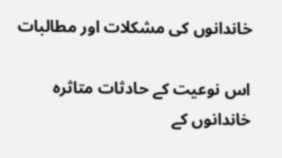خاندانوں کی مشکلات اور مطالبات

اس نوعیت کے حادثات متاثرہ خاندانوں کے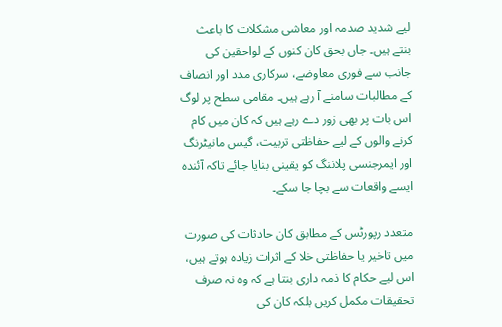لیے شدید صدمہ اور معاشی مشکلات کا باعث بنتے ہیں۔ جاں بحق کان کنوں کے لواحقین کی جانب سے فوری معاوضے، سرکاری مدد اور انصاف کے مطالبات سامنے آ رہے ہیں۔ مقامی سطح پر لوگ اس بات پر بھی زور دے رہے ہیں کہ کان میں کام کرنے والوں کے لیے حفاظتی تربیت، گیس مانیٹرنگ اور ایمرجنسی پلاننگ کو یقینی بنایا جائے تاکہ آئندہ ایسے واقعات سے بچا جا سکے۔

متعدد رپورٹس کے مطابق کان حادثات کی صورت میں تاخیر یا حفاظتی خلا کے اثرات زیادہ ہوتے ہیں، اس لیے حکام کا ذمہ داری بنتا ہے کہ وہ نہ صرف تحقیقات مکمل کریں بلکہ کان کی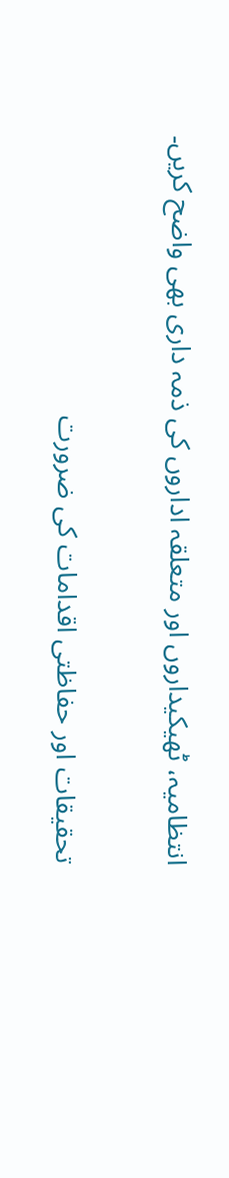انتظامیہ، ٹھیکیداروں اور متعلقہ اداروں کی ذمہ داری بھی واضح کریں۔

تحقیقات اور حفاظتی اقدامات کی ضرورت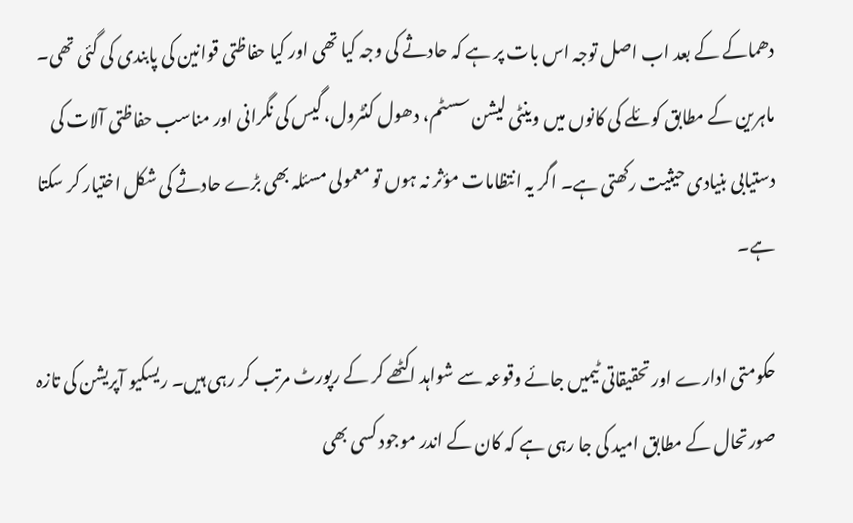دھماکے کے بعد اب اصل توجہ اس بات پر ہے کہ حادثے کی وجہ کیا تھی اور کیا حفاظتی قوانین کی پابندی کی گئی تھی۔ ماہرین کے مطابق کوئلے کی کانوں میں وینٹی لیشن سسٹم، دھول کنٹرول، گیس کی نگرانی اور مناسب حفاظتی آلات کی دستیابی بنیادی حیثیت رکھتی ہے۔ اگر یہ انتظامات مؤثر نہ ہوں تو معمولی مسئلہ بھی بڑے حادثے کی شکل اختیار کر سکتا ہے۔

حکومتی ادارے اور تحقیقاتی ٹیمیں جائے وقوعہ سے شواہد اکٹھے کر کے رپورٹ مرتب کر رہی ہیں۔ ریسکیو آپریشن کی تازہ صورتحال کے مطابق امید کی جا رہی ہے کہ کان کے اندر موجود کسی بھی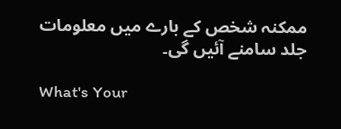ممکنہ شخص کے بارے میں معلومات جلد سامنے آئیں گی۔

What's Your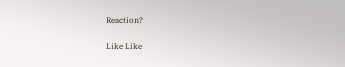Reaction?

Like Like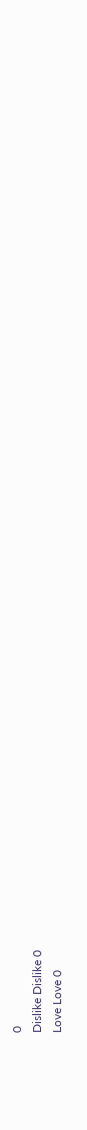0
Dislike Dislike 0
Love Love 0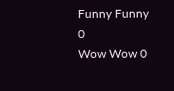Funny Funny 0
Wow Wow 0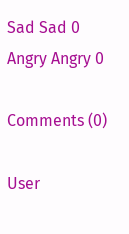Sad Sad 0
Angry Angry 0

Comments (0)

User